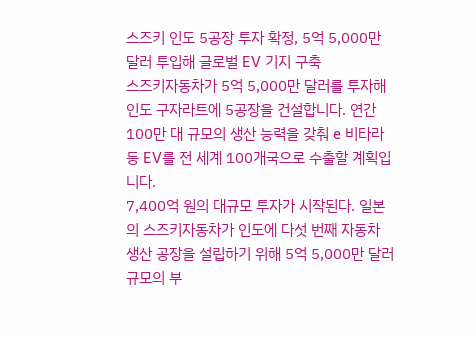스즈키 인도 5공장 투자 확정, 5억 5,000만 달러 투입해 글로벌 EV 기지 구축
스즈키자동차가 5억 5,000만 달러를 투자해 인도 구자라트에 5공장을 건설합니다. 연간 100만 대 규모의 생산 능력을 갖춰 e 비타라 등 EV를 전 세계 100개국으로 수출할 계획입니다.
7,400억 원의 대규모 투자가 시작된다. 일본의 스즈키자동차가 인도에 다섯 번째 자동차 생산 공장을 설립하기 위해 5억 5,000만 달러 규모의 부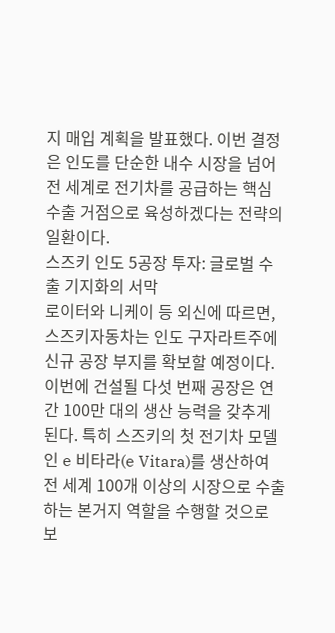지 매입 계획을 발표했다. 이번 결정은 인도를 단순한 내수 시장을 넘어 전 세계로 전기차를 공급하는 핵심 수출 거점으로 육성하겠다는 전략의 일환이다.
스즈키 인도 5공장 투자: 글로벌 수출 기지화의 서막
로이터와 니케이 등 외신에 따르면, 스즈키자동차는 인도 구자라트주에 신규 공장 부지를 확보할 예정이다. 이번에 건설될 다섯 번째 공장은 연간 100만 대의 생산 능력을 갖추게 된다. 특히 스즈키의 첫 전기차 모델인 e 비타라(e Vitara)를 생산하여 전 세계 100개 이상의 시장으로 수출하는 본거지 역할을 수행할 것으로 보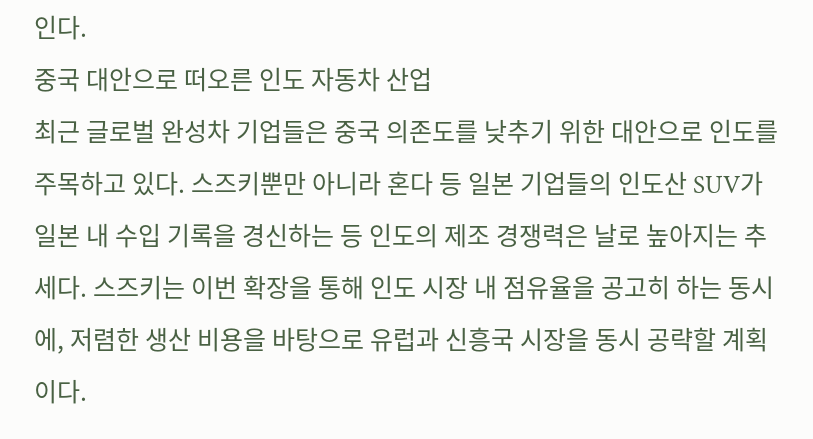인다.
중국 대안으로 떠오른 인도 자동차 산업
최근 글로벌 완성차 기업들은 중국 의존도를 낮추기 위한 대안으로 인도를 주목하고 있다. 스즈키뿐만 아니라 혼다 등 일본 기업들의 인도산 SUV가 일본 내 수입 기록을 경신하는 등 인도의 제조 경쟁력은 날로 높아지는 추세다. 스즈키는 이번 확장을 통해 인도 시장 내 점유율을 공고히 하는 동시에, 저렴한 생산 비용을 바탕으로 유럽과 신흥국 시장을 동시 공략할 계획이다.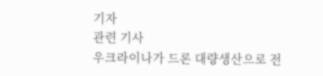기자
관련 기사
우크라이나가 드론 대량생산으로 전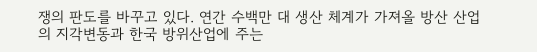쟁의 판도를 바꾸고 있다. 연간 수백만 대 생산 체계가 가져올 방산 산업의 지각변동과 한국 방위산업에 주는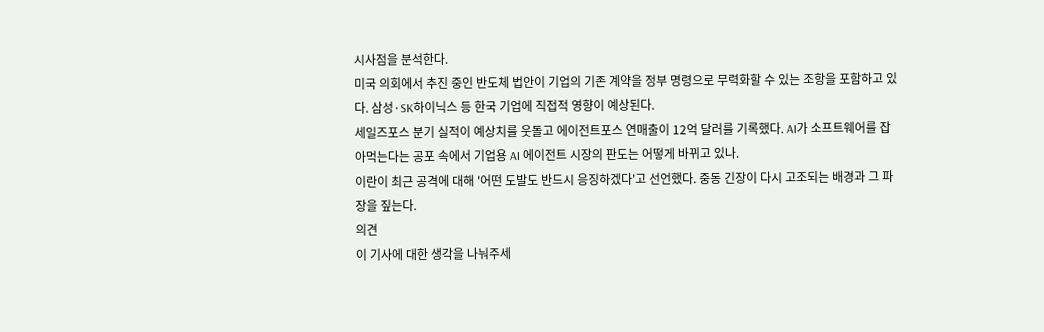시사점을 분석한다.
미국 의회에서 추진 중인 반도체 법안이 기업의 기존 계약을 정부 명령으로 무력화할 수 있는 조항을 포함하고 있다. 삼성·SK하이닉스 등 한국 기업에 직접적 영향이 예상된다.
세일즈포스 분기 실적이 예상치를 웃돌고 에이전트포스 연매출이 12억 달러를 기록했다. AI가 소프트웨어를 잡아먹는다는 공포 속에서 기업용 AI 에이전트 시장의 판도는 어떻게 바뀌고 있나.
이란이 최근 공격에 대해 '어떤 도발도 반드시 응징하겠다'고 선언했다. 중동 긴장이 다시 고조되는 배경과 그 파장을 짚는다.
의견
이 기사에 대한 생각을 나눠주세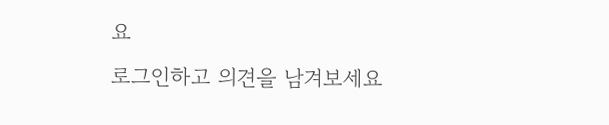요
로그인하고 의견을 남겨보세요